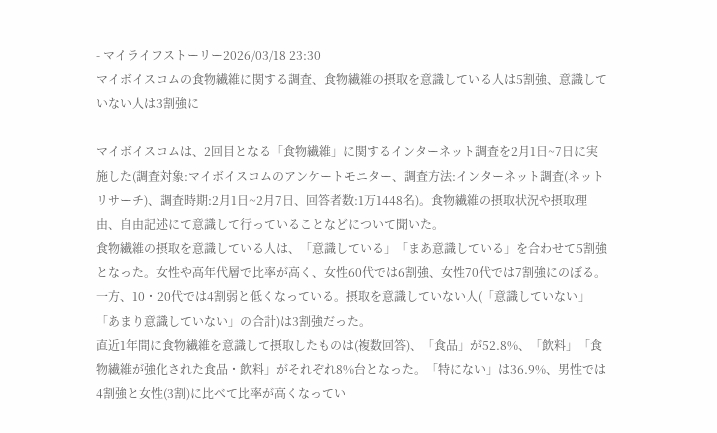- マイライフストーリー2026/03/18 23:30
マイボイスコムの食物繊維に関する調査、食物繊維の摂取を意識している人は5割強、意識していない人は3割強に

マイボイスコムは、2回目となる「食物繊維」に関するインターネット調査を2月1日~7日に実施した(調査対象:マイボイスコムのアンケートモニター、調査方法:インターネット調査(ネットリサーチ)、調査時期:2月1日~2月7日、回答者数:1万1448名)。食物繊維の摂取状況や摂取理由、自由記述にて意識して行っていることなどについて聞いた。
食物繊維の摂取を意識している人は、「意識している」「まあ意識している」を合わせて5割強となった。女性や高年代層で比率が高く、女性60代では6割強、女性70代では7割強にのぼる。一方、10・20代では4割弱と低くなっている。摂取を意識していない人(「意識していない」「あまり意識していない」の合計)は3割強だった。
直近1年間に食物繊維を意識して摂取したものは(複数回答)、「食品」が52.8%、「飲料」「食物繊維が強化された食品・飲料」がそれぞれ8%台となった。「特にない」は36.9%、男性では4割強と女性(3割)に比べて比率が高くなってい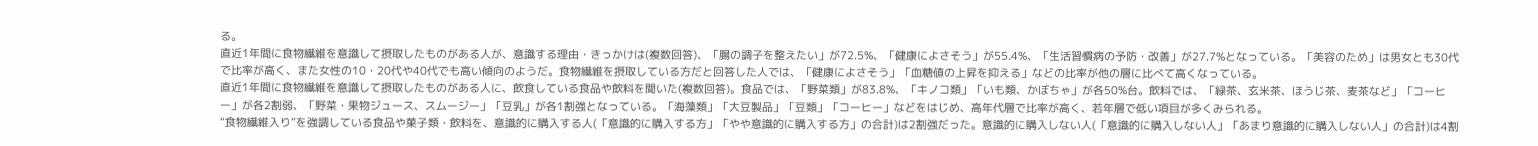る。
直近1年間に食物繊維を意識して摂取したものがある人が、意識する理由・きっかけは(複数回答)、「腸の調子を整えたい」が72.5%、「健康によさそう」が55.4%、「生活習慣病の予防・改善」が27.7%となっている。「美容のため」は男女とも30代で比率が高く、また女性の10・20代や40代でも高い傾向のようだ。食物繊維を摂取している方だと回答した人では、「健康によさそう」「血糖値の上昇を抑える」などの比率が他の層に比べて高くなっている。
直近1年間に食物繊維を意識して摂取したものがある人に、飲食している食品や飲料を聞いた(複数回答)。食品では、「野菜類」が83.8%、「キノコ類」「いも類、かぼちゃ」が各50%台。飲料では、「緑茶、玄米茶、ほうじ茶、麦茶など」「コーヒー」が各2割弱、「野菜・果物ジュース、スムージー」「豆乳」が各1割強となっている。「海藻類」「大豆製品」「豆類」「コーヒー」などをはじめ、高年代層で比率が高く、若年層で低い項目が多くみられる。
“食物繊維入り”を強調している食品や菓子類・飲料を、意識的に購入する人(「意識的に購入する方」「やや意識的に購入する方」の合計)は2割強だった。意識的に購入しない人(「意識的に購入しない人」「あまり意識的に購入しない人」の合計)は4割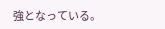強となっている。